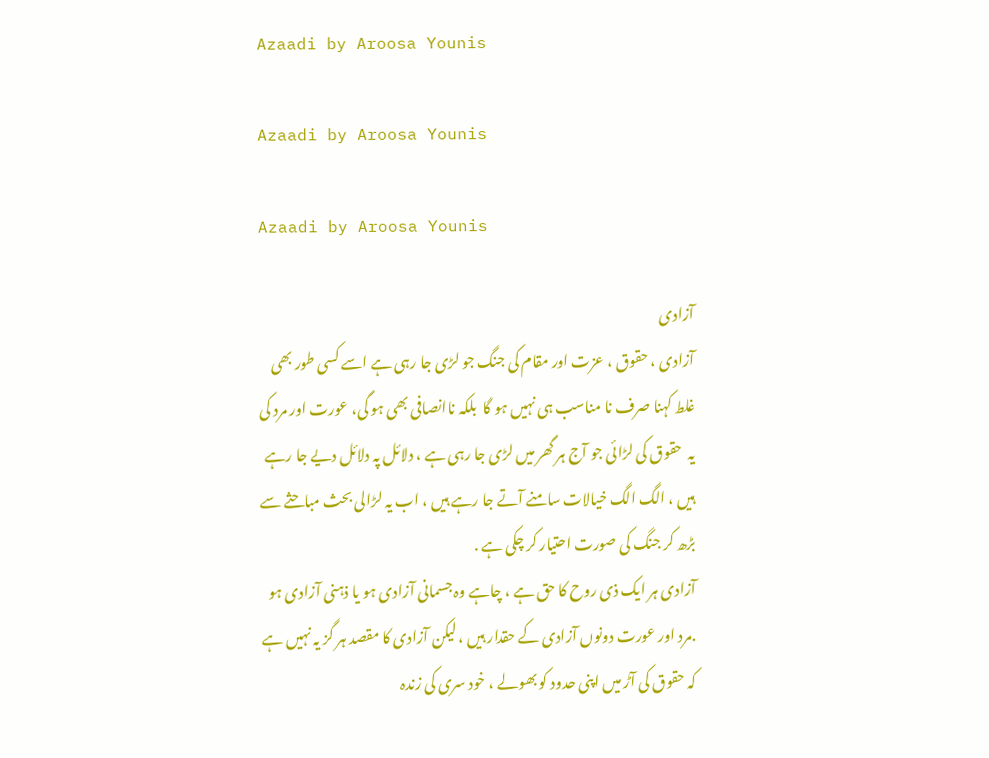Azaadi by Aroosa Younis

Azaadi by Aroosa Younis

Azaadi by Aroosa Younis

آزادی
آزادی ، حقوق ، عزت اور مقام کی جنگ جو لڑی جا رہی ہے اسے کسی طور بھی غلط کہنا صرف نا مناسب ہی نہیں ہو گا  بلکہ ناانصافی بھی ہو گی، عورت اور مرد کی یہ  حقوق کی لڑائی جو آج ہر گھر میں لڑی جا رہی ہے ، دلائل پہ دلائل دیے جا رہے ہیں ، الگ الگ خیالات سامنے آتے جا رہے ہیں ، اب یہ لڑالی بحث مباحثے سے بڑھ کر جنگ کی صورت احتیار کر چکی ہے .
آزادی ہر ایک ذی روح کا حق ہے ، چاہے وہ جسمانی آزادی ہو یا ذہنی آزادی ہو .مرد اور عورت دونوں آزادی کے حقدار ہیں ، لیکن آزادی کا مقصد ہر گز یہ نہیں ہے کہ حقوق کی آڑ میں اپنی حدود کو بھولے ، خود سری کی زندہ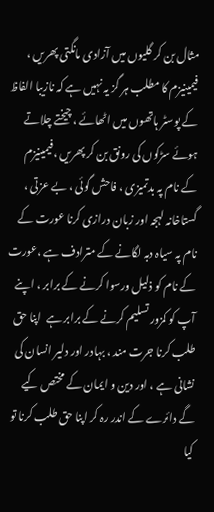مثال بن کر گلیوں میں آزادی مانگتی پھریں ، فیمینیزم کا مطلب ہر گز یہ نہیں ہے کہ نازیبا الفاظ کے پوسٹر ہاتھوں میں اٹھائے ، چیختے چلاتے ہوئے سڑکوں کی رونق بن کر پھریں ،فیمینیزم کے نام پہ بدتمیزی ، فاحش گوئی ، بے عزتی ، گستاخانہ لہجہ اور زبان درازی کرنا عورت کے نام پہ سیاہ دبہ لگانے کے مترادف ہے ،عورت کے نام کو ذلیل ورسوا کرنے کے برابر ، اپنے آپ کو کمزور تسلیم کرنے کے برابر ہے  اپنا حق طلب کرنا جرت مند ، بہادر اور دلیر انسان کی نشانی ہے ، اور دین و ایمان کے مختص کیے گے دائرے کے اندر رہ کر اپنا حق طلب کرنا تو کیا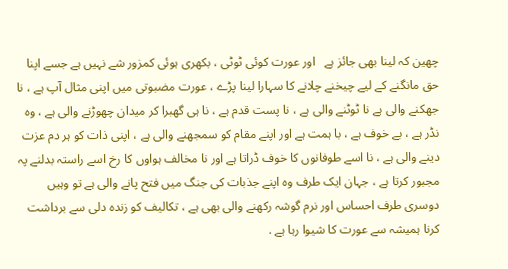چھین کہ لینا بھی جائز ہے   اور عورت کوئی ٹوٹی ، بکھری ہوئی کمزور شے نہیں ہے جسے اپنا حق مانگنے کے لیے چیخنے چلانے کا سہارا لینا پڑے ، عورت مضبوتی میں اپنی مثال آپ ہے ، نا جھکنے والی ہے نا ٹوٹنے والی ہے ، نا پست قدم ہے ، نا ہی گھبرا کر میدان چھوڑنے والی ہے ، وہ نڈر ہے ، بے خوف ہے ، با ہمت ہے اور اپنے مقام کو سمجھنے والی ہے ، اپنی ذات کو ہر دم عزت دینے والی ہے ، نا اسے طوفانوں کا خوف ڈراتا ہے اور نا مخالف ہواوں کا رخ اسے راستہ بدلنے پہ مجبور کرتا ہے ، جہان ایک طرف وہ اپنے جذبات کی جنگ میں فتح پانے والی ہے تو وہیں دوسری طرف احساس اور نرم گوشہ رکھنے والی بھی ہے ، تکالیف کو زندہ دلی سے برداشت کرنا ہمیشہ سے عورت کا شیوا رہا ہے .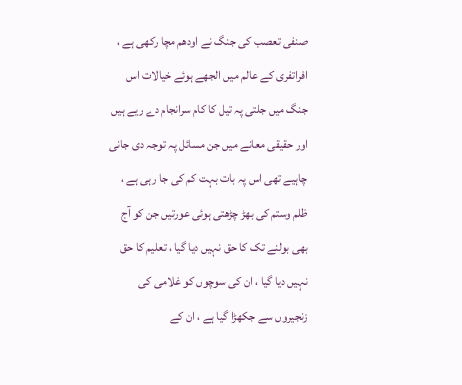صنفی تعصب کی جنگ نے اودھم مچا رکھی ہے ، افراتفری کے عالم میں الجھے ہوئے خیالات اس جنگ میں جلتی پہ تیل کا کام سرانجام دے ریے ہیں اور حقیقی معانے میں جن مسائل پہ توجہ دی جانی چاہیے تھی اس پہ بات بہت کم کی جا رہی ہے ، ظلم وستم کی بھڑ چڑھتی ہوئی عورتیں جن کو آج بھی بولنے تک کا حق نہیں دیا گیا ، تعلیم کا حق نہیں دیا گیا ، ان کی سوچوں کو غلامی کی زنجیروں سے جکھڑا گیا ہے ، ان کے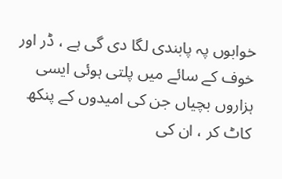خوابوں پہ پابندی لگا دی گی ہے ، ڈر اور خوف کے سائے میں پلتی ہوئی ایسی ہزاروں بچیاں جن کی امیدوں کے پنکھ کاٹ کر ، ان کی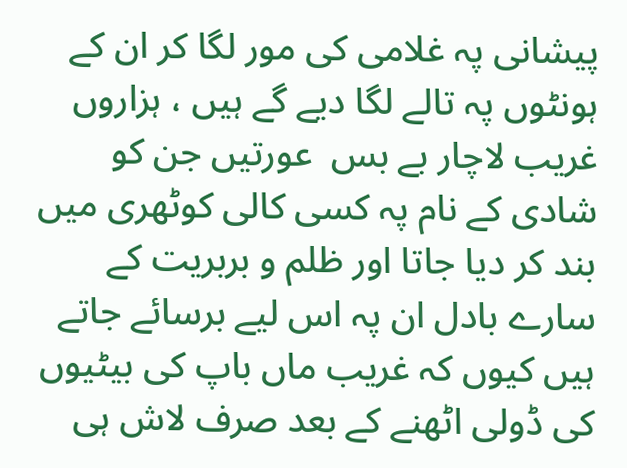پیشانی پہ غلامی کی مور لگا کر ان کے ہونٹوں پہ تالے لگا دیے گے ہیں ، ہزاروں غریب لاچار بے بس  عورتیں جن کو شادی کے نام پہ کسی کالی کوٹھری میں بند کر دیا جاتا اور ظلم و بربریت کے سارے بادل ان پہ اس لیے برسائے جاتے ہیں کیوں کہ غریب ماں باپ کی بیٹیوں کی ڈولی اٹھنے کے بعد صرف لاش ہی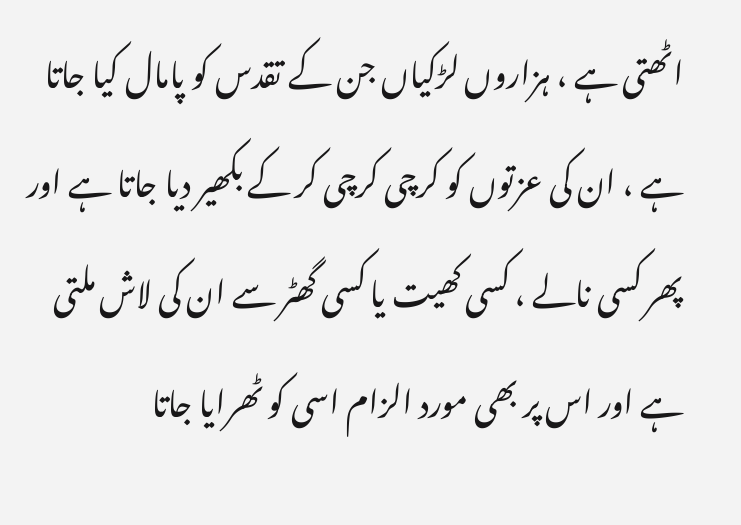اٹھتی ہے ، ہزاروں لڑکیاں جن کے تقدس کو پامال کیا جاتا ہے ، ان کی عزتوں کو کرچی کرچی کر کے بکھیر دیا جاتا ہے اور پھر کسی نالے ، کسی کھیت یا کسی گھٹر سے ان کی لاش ملتی ہے اور اس پر بھی مورد الزام اسی کو ٹھرایا جاتا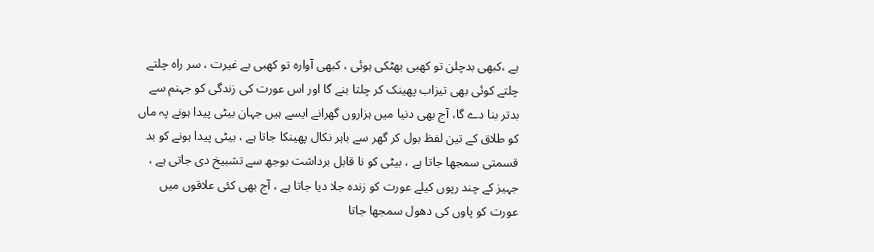ہے ،کبھی بدچلن تو کھبی بھٹکی ہوئی ، کبھی آوارہ تو کھبی بے غیرت ، سر راہ چلتے چلتے کوئی بھی تیزاب پھینک کر چلتا بنے گا اور اس عورت کی زندگی کو جہنم سے بدتر بنا دے گا، آج بھی دنیا میں ہزاروں گھرانے ایسے ہیں جہان بیٹی پیدا ہونے پہ ماں کو طلاق کے تین لفظ بول کر گھر سے باہر نکال پھینکا جاتا ہے ، بیٹی پیدا ہونے کو بد قسمتی سمجھا جاتا ہے ، بیٹی کو نا قابل برداشت بوجھ سے تشبیخ دی جاتی ہے ، جہیز کے چند رپوں کیلے عورت کو زندہ جلا دیا جاتا ہے ، آج بھی کئی علاقوں میں عورت کو پاوں کی دھول سمجھا جاتا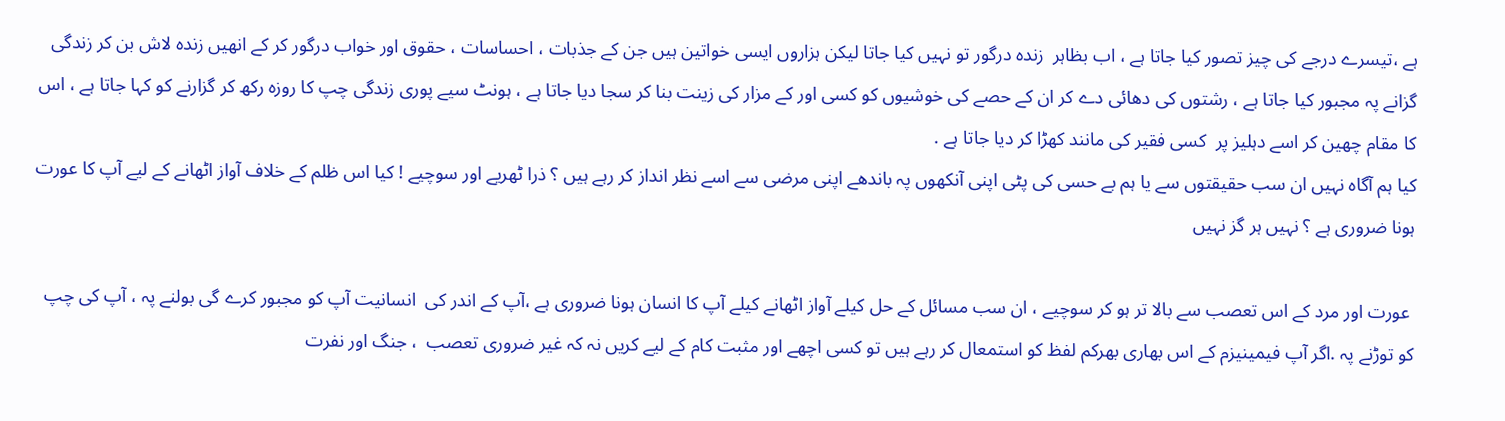ہے ،تیسرے درجے کی چیز تصور کیا جاتا ہے ، اب بظاہر  زندہ درگور تو نہیں کیا جاتا لیکن ہزاروں ایسی خواتین ہیں جن کے جذبات ، احساسات ، حقوق اور خواب درگور کر کے انھیں زندہ لاش بن کر زندگی گزانے پہ مجبور کیا جاتا ہے ، رشتوں کی دھائی دے کر ان کے حصے کی خوشیوں کو کسی اور کے مزار کی زینت بنا کر سجا دیا جاتا ہے ، ہونٹ سیے پوری زندگی چپ کا روزہ رکھ کر گزارنے کو کہا جاتا ہے ، اس کا مقام چھین کر اسے دہلیز پر  کسی فقیر کی مانند کھڑا کر دیا جاتا ہے .
کیا ہم آگاہ نہیں ان سب حقیقتوں سے یا ہم بے حسی کی پٹی اپنی آنکھوں پہ باندھے اپنی مرضی سے اسے نظر انداز کر رہے ہیں ؟ ذرا ٹھریے اور سوچیے ! کیا اس ظلم کے خلاف آواز اٹھانے کے لیے آپ کا عورت ہونا ضروری ہے ؟ نہیں ہر گز نہیں

 عورت اور مرد کے اس تعصب سے بالا تر ہو کر سوچیے ، ان سب مسائل کے حل کیلے آواز اٹھانے کیلے آپ کا انسان ہونا ضروری ہے ،آپ کے اندر کی  انسانیت آپ کو مجبور کرے گی بولنے پہ ، آپ کی چپ کو توڑنے پہ .اگر آپ فیمینیزم کے اس بھاری بھرکم لفظ کو استمعال کر رہے ہیں تو کسی اچھے اور مثبت کام کے لیے کریں نہ کہ غیر ضروری تعصب  ، جنگ اور نفرت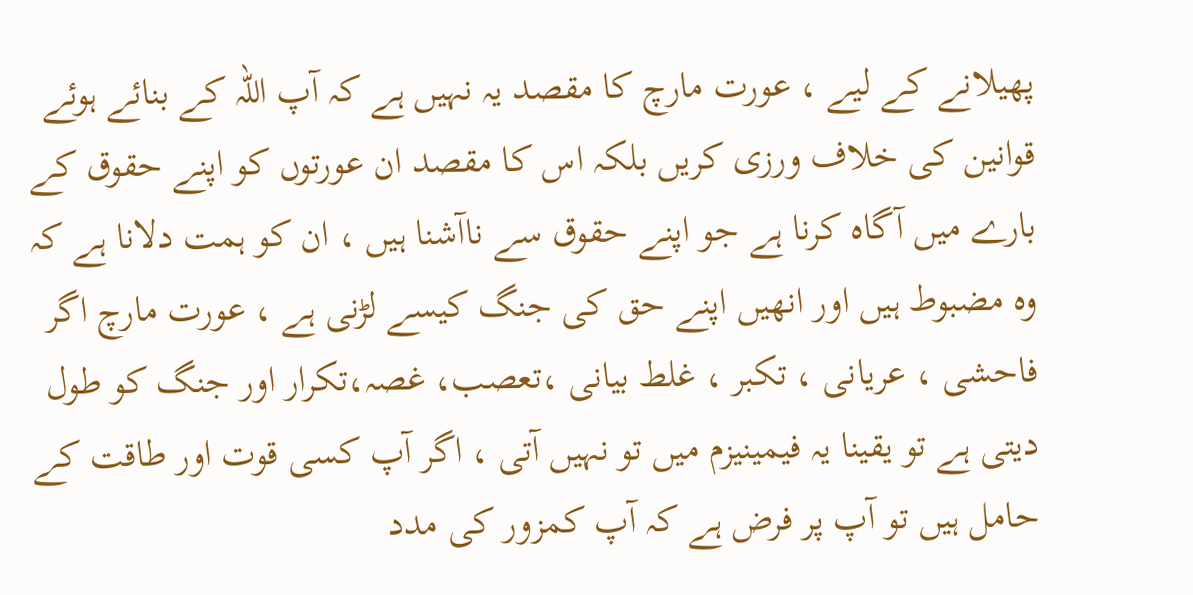پھیلانے کے لیے ، عورت مارچ کا مقصد یہ نہیں ہے کہ آپ اللہ کے بنائے ہوئے قوانین کی خلاف ورزی کریں بلکہ اس کا مقصد ان عورتوں کو اپنے حقوق کے بارے میں آگاہ کرنا ہے جو اپنے حقوق سے ناآشنا ہیں ، ان کو ہمت دلانا ہے کہ وہ مضبوط ہیں اور انھیں اپنے حق کی جنگ کیسے لڑنی ہے ، عورت مارچ اگر فاحشی ، عریانی ، تکبر ، غلط بیانی ،تعصب، غصہ،تکرار اور جنگ کو طول دیتی ہے تو یقینا یہ فیمینیزم میں تو نہیں آتی ، اگر آپ کسی قوت اور طاقت کے حامل ہیں تو آپ پر فرض ہے کہ آپ کمزور کی مدد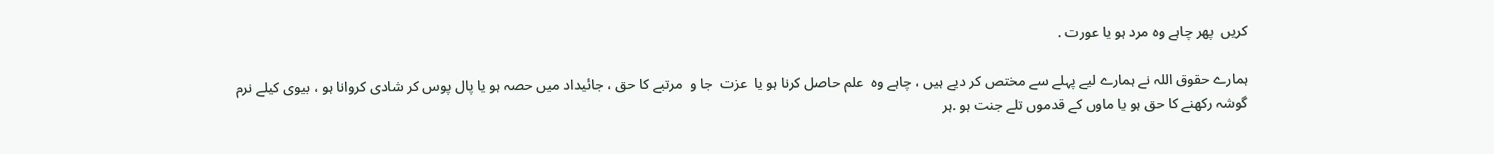کریں  پھر چاہے وہ مرد ہو یا عورت .

ہمارے حقوق اللہ نے ہمارے لیے پہلے سے مختص کر دیے ہیں ، چاہے وہ  علم حاصل کرنا ہو یا  عزت  جا و  مرتبے کا حق ، جائیداد میں حصہ ہو یا پال پوس کر شادی کروانا ہو ، بیوی کیلے نرم گوشہ رکھنے کا حق ہو یا ماوں کے قدموں تلے جنت ہو .ہر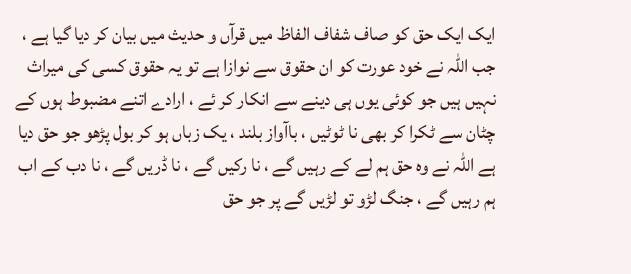ایک ایک حق کو صاف شفاف الفاظ میں قرآں و حدیث میں بیان کر دیا گیا ہے ،
جب اللہ نے خود عورت کو ان حقوق سے نوازا ہے تو یہ حقوق کسی کی میراث نہیں ہیں جو کوئی یوں ہی دینے سے انکار کر ئے ، ارادے اتنے مضبوط ہوں کے چٹان سے ٹکرا کر بھی نا ٹوٹیں ، باآواز بلند ، یک زباں ہو کر بول پڑھو جو حق دیا ہے اللہ نے وہ حق ہم لے کے رہیں گے ، نا رکیں گے ، نا ڈریں گے ، نا دب کے اب ہم رہیں گے ، جنگ لڑو تو لڑیں گے پر جو حق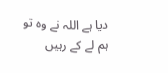دیا ہے اللہ نے وہ تو ہم لے کے رہیں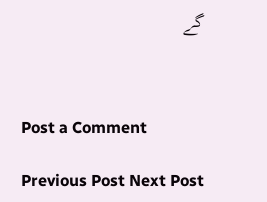گے



Post a Comment

Previous Post Next Post